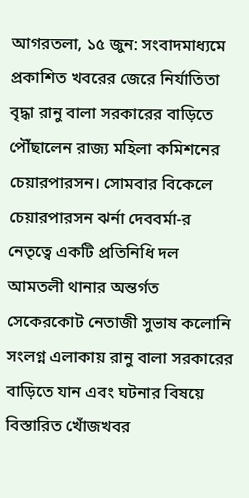আগরতলা, ১৫ জুন: সংবাদমাধ্যমে প্রকাশিত খবরের জেরে নির্যাতিতা বৃদ্ধা রানু বালা সরকারের বাড়িতে পৌঁছালেন রাজ্য মহিলা কমিশনের চেয়ারপারসন। সোমবার বিকেলে চেয়ারপারসন ঝর্না দেববর্মা-র নেতৃত্বে একটি প্রতিনিধি দল আমতলী থানার অন্তর্গত সেকেরকোট নেতাজী সুভাষ কলোনি সংলগ্ন এলাকায় রানু বালা সরকারের বাড়িতে যান এবং ঘটনার বিষয়ে বিস্তারিত খোঁজখবর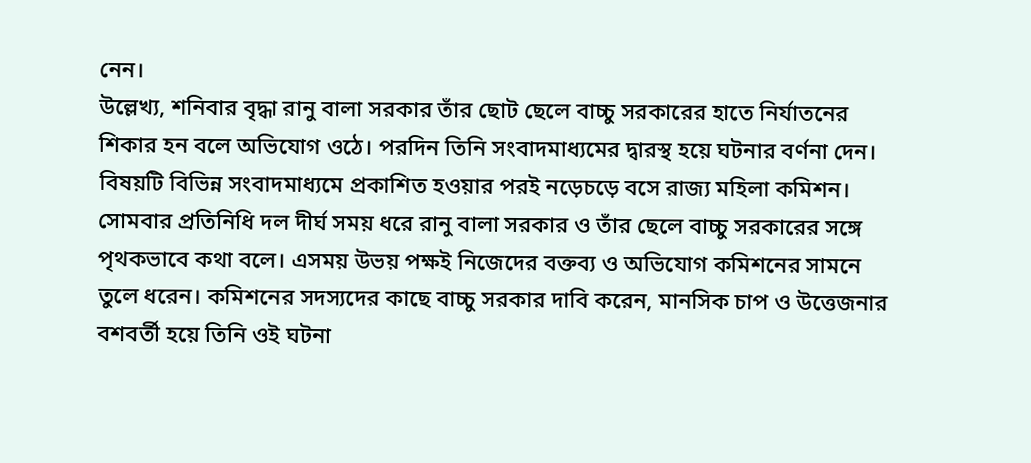নেন।
উল্লেখ্য, শনিবার বৃদ্ধা রানু বালা সরকার তাঁর ছোট ছেলে বাচ্চু সরকারের হাতে নির্যাতনের শিকার হন বলে অভিযোগ ওঠে। পরদিন তিনি সংবাদমাধ্যমের দ্বারস্থ হয়ে ঘটনার বর্ণনা দেন। বিষয়টি বিভিন্ন সংবাদমাধ্যমে প্রকাশিত হওয়ার পরই নড়েচড়ে বসে রাজ্য মহিলা কমিশন।
সোমবার প্রতিনিধি দল দীর্ঘ সময় ধরে রানু বালা সরকার ও তাঁর ছেলে বাচ্চু সরকারের সঙ্গে পৃথকভাবে কথা বলে। এসময় উভয় পক্ষই নিজেদের বক্তব্য ও অভিযোগ কমিশনের সামনে তুলে ধরেন। কমিশনের সদস্যদের কাছে বাচ্চু সরকার দাবি করেন, মানসিক চাপ ও উত্তেজনার বশবর্তী হয়ে তিনি ওই ঘটনা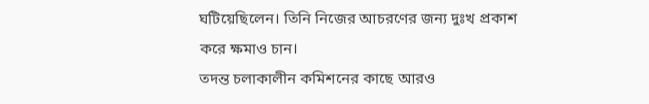ঘটিয়েছিলেন। তিনি নিজের আচরণের জন্য দুঃখ প্রকাশ করে ক্ষমাও চান।
তদন্ত চলাকালীন কমিশনের কাছে আরও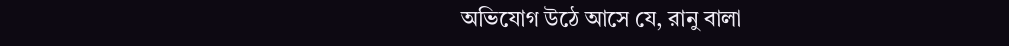অভিযোগ উঠে আসে যে, রানু বালা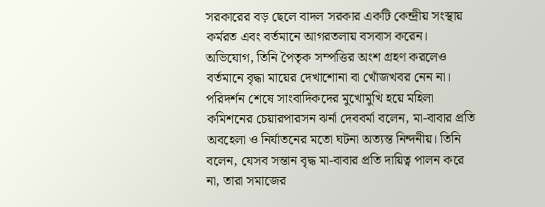সরকারের বড় ছেলে বাদল সরকার একটি কেন্দ্রীয় সংস্থায় কর্মরত এবং বর্তমানে আগরতলায় বসবাস করেন। অভিযোগ, তিনি পৈতৃক সম্পত্তির অংশ গ্রহণ করলেও বর্তমানে বৃদ্ধা মায়ের দেখাশোনা বা খোঁজখবর নেন না।
পরিদর্শন শেষে সাংবাদিকদের মুখোমুখি হয়ে মহিলা কমিশনের চেয়ারপারসন ঝর্না দেববর্মা বলেন, মা-বাবার প্রতি অবহেলা ও নির্যাতনের মতো ঘটনা অত্যন্ত নিন্দনীয়। তিনি বলেন, যেসব সন্তান বৃদ্ধ মা-বাবার প্রতি দায়িত্ব পালন করে না, তারা সমাজের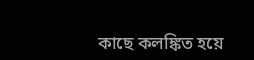কাছে কলঙ্কিত হয়ে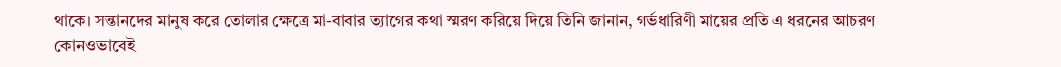থাকে। সন্তানদের মানুষ করে তোলার ক্ষেত্রে মা-বাবার ত্যাগের কথা স্মরণ করিয়ে দিয়ে তিনি জানান, গর্ভধারিণী মায়ের প্রতি এ ধরনের আচরণ কোনওভাবেই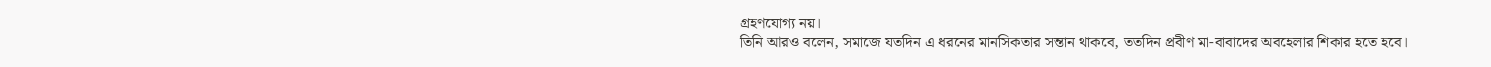গ্রহণযোগ্য নয়।
তিনি আরও বলেন, সমাজে যতদিন এ ধরনের মানসিকতার সন্তান থাকবে, ততদিন প্রবীণ মা-বাবাদের অবহেলার শিকার হতে হবে।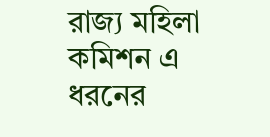রাজ্য মহিলা কমিশন এ ধরনের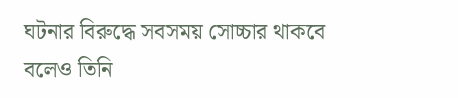ঘটনার বিরুদ্ধে সবসময় সোচ্চার থাকবে বলেও তিনি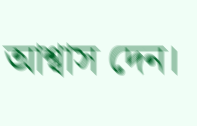আশ্বাস দেন।